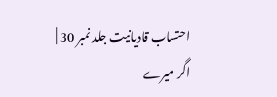احتساب قادیانیت جلد نمبر 30 |
اگر میرے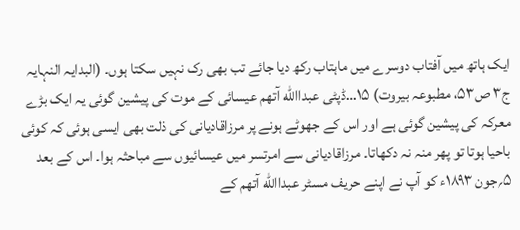ایک ہاتھ میں آفتاب دوسرے میں ماہتاب رکھ دیا جائے تب بھی رک نہیں سکتا ہوں۔ (البدایہ النہایہ ج۳ ص۵۳، مطبوعہ بیروت) ۱۵…ڈپٹی عبداالله آتھم عیسائی کے موت کی پیشین گوئی یہ ایک بڑے معرکہ کی پیشین گوئی ہے اور اس کے جھوٹے ہونے پر مرزاقادیانی کی ذلت بھی ایسی ہوئی کہ کوئی باحیا ہوتا تو پھر منہ نہ دکھاتا۔ مرزاقادیانی سے امرتسر میں عیسائیوں سے مباحثہ ہوا۔ اس کے بعد ۵؍جون ۱۸۹۳ء کو آپ نے اپنے حریف مسٹر عبداالله آتھم کے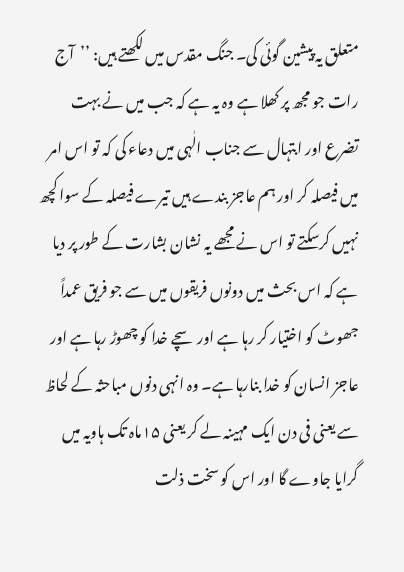متعلق یہ پیشین گوئی کی۔ جنگ مقدس میں لکھتے ہیں: ’’آج رات جو مجھ پر کھلا ہے وہ یہ ہے کہ جب میں نے بہت تضرع اور ابتہال سے جناب الٰہی میں دعاء کی کہ تو اس امر میں فیصلہ کر اور ہم عاجز بندے ہیں تیرے فیصلہ کے سوا کچھ نہیں کرسکتے تو اس نے مجھے یہ نشان بشارت کے طور پر دیا ہے کہ اس بحث میں دونوں فریقوں میں سے جو فریق عمداً جھوٹ کو اختیار کر رہا ہے اور سچے خدا کو چھوڑ رہا ہے اور عاجز انسان کو خدا بنارہا ہے۔ وہ انہی دنوں مباحثہ کے لحاظ سے یعنی فی دن ایک مہینہ لے کر یعنی ۱۵ماہ تک ہاویہ میں گرایا جاوے گا اور اس کو سخت ذلت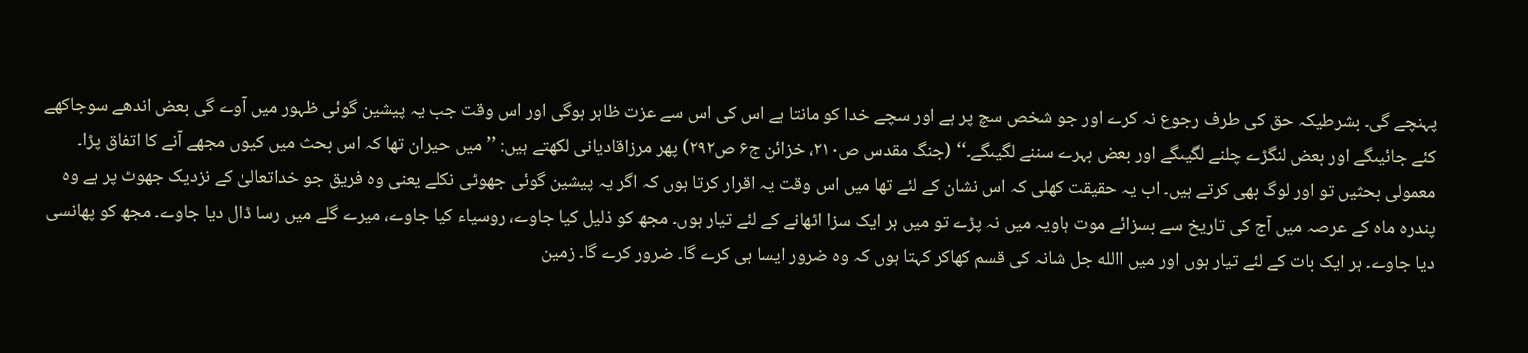پہنچے گی۔ بشرطیکہ حق کی طرف رجوع نہ کرے اور جو شخص سچ پر ہے اور سچے خدا کو مانتا ہے اس کی اس سے عزت ظاہر ہوگی اور اس وقت جب یہ پیشین گوئی ظہور میں آوے گی بعض اندھے سوجاکھے کئے جائیںگے اور بعض لنگڑے چلنے لگیںگے اور بعض بہرے سننے لگیںگے۔‘‘ (جنگ مقدس ص۲۱۰، خزائن ج۶ ص۲۹۲) پھر مرزاقادیانی لکھتے ہیں: ’’میں حیران تھا کہ اس بحث میں کیوں مجھے آنے کا اتفاق پڑا۔ معمولی بحثیں تو اور لوگ بھی کرتے ہیں۔ اب یہ حقیقت کھلی کہ اس نشان کے لئے تھا میں اس وقت یہ اقرار کرتا ہوں کہ اگر یہ پیشین گوئی جھوٹی نکلے یعنی وہ فریق جو خداتعالیٰ کے نزدیک جھوٹ پر ہے وہ پندرہ ماہ کے عرصہ میں آج کی تاریخ سے بسزائے موت ہاویہ میں نہ پڑے تو میں ہر ایک سزا اٹھانے کے لئے تیار ہوں۔ مجھ کو ذلیل کیا جاوے، روسیاء کیا جاوے، میرے گلے میں رسا ڈال دیا جاوے۔ مجھ کو پھانسی دیا جاوے۔ ہر ایک بات کے لئے تیار ہوں اور میں االله جل شانہ کی قسم کھاکر کہتا ہوں کہ وہ ضرور ایسا ہی کرے گا۔ ضرور کرے گا۔ زمین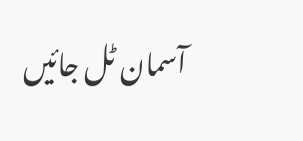آسمان ٹل جائیں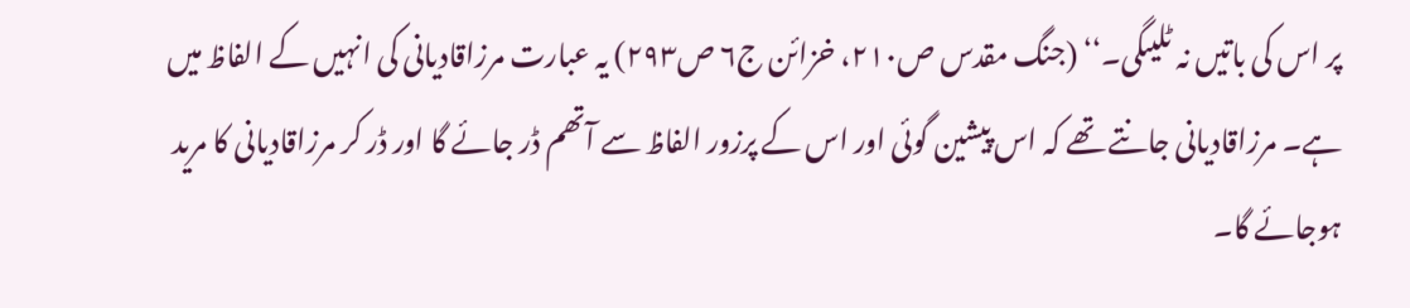پر اس کی باتیں نہ ٹلیںگی۔‘‘ (جنگ مقدس ص۲۱۰، خزائن ج۶ ص۲۹۳) یہ عبارت مرزاقادیانی کی انہیں کے الفاظ میں ہے۔ مرزاقادیانی جانتے تھے کہ اس پیشین گوئی اور اس کے پرزور الفاظ سے آتھم ڈر جائے گا اور ڈر کر مرزاقادیانی کا مرید ہوجائے گا۔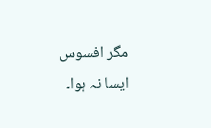مگر افسوس ایسا نہ ہوا۔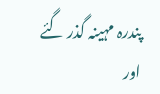پندرہ مہینہ گذر گئے اور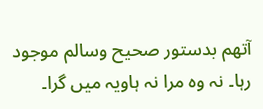آتھم بدستور صحیح وسالم موجود رہا۔ نہ وہ مرا نہ ہاویہ میں گرا۔